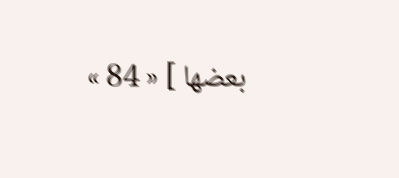بعضها ] « 84 »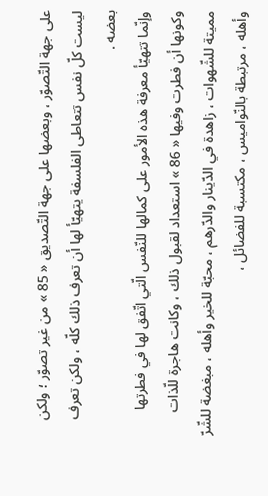على جهة التّصوّر ، وبعضها على جهة التّصديق « 85 » من غير تصوّر ؛ ولكن ليست كلّ نفس تتعاطى الفلسفة يتهيّأ لها أن تعرف ذلك كلّه ، ولكن تعرف بعضه .
وإنّما تتهيّأ معرفة هذه الأمور على كمالها للنّفس الّتي اتّفق لها في فطرتها وكونها أن فطرت وفيها « 86 » استعداد لقبول ذلك ، وكانت هاجرة للّذات مميتة للشّهوات ، زاهدة في الدّينار والدّرهم ، محبّة للخير وأهله ، مبغضة للشّرّ وأهله ، مرتبطة بالنّواميس ، مكتسبة للفضائل ،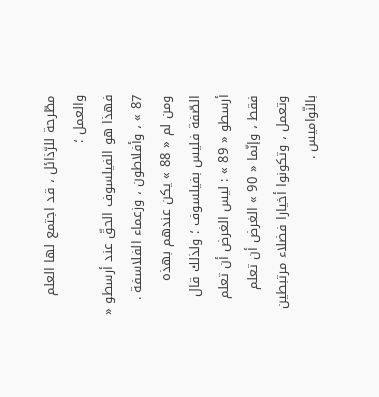مطّرحة للرّذائل ، قد اجتمع لها العلم والعمل ؛
فهذا هو الفيلسوف الحقّ عند أرسطو « 87 » ، وأفلاطون ، وزعماء الفلاسفة .
ومن لم « 88 » يكن عندهم بهذه الصّفة فليس بفيلسوف ؛ ولذلك قال أرسطو « 89 » : ليس الغرض أن تعلم فقط ، وإنّما « 90 » الغرض أن تعلم وتعمل ، وتكونوا أخيارا فضلاء مرتبطين بالنّواميس .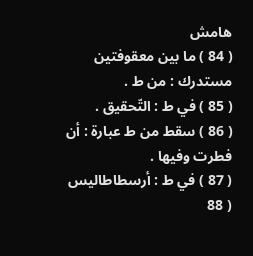هامش
( 84 ) ما بين معقوفتين مستدرك : من ط .
( 85 ) في ط : التّحقيق .
( 86 ) سقط من ط عبارة : أن فطرت وفيها .
( 87 ) في ط : أرسطاطاليس
( 88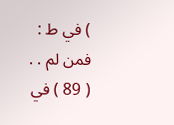) في ط : فمن لم . .
( 89 ) في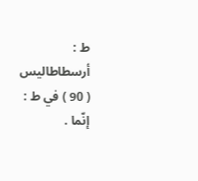ط : أرسطاطاليس
( 90 ) في ط : إنّما .